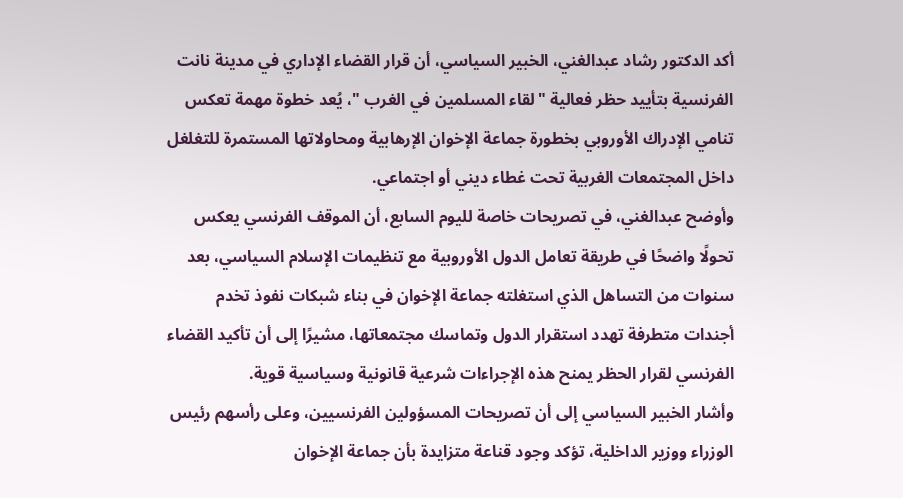أكد الدكتور رشاد عبدالغني، الخبير السياسي، أن قرار القضاء الإداري في مدينة نانت الفرنسية بتأييد حظر فعالية "لقاء المسلمين في الغرب "، يُعد خطوة مهمة تعكس تنامي الإدراك الأوروبي بخطورة جماعة الإخوان الإرهابية ومحاولاتها المستمرة للتغلغل داخل المجتمعات الغربية تحت غطاء ديني أو اجتماعي.
وأوضح عبدالغني، في تصريحات خاصة لليوم السابع، أن الموقف الفرنسي يعكس تحولًا واضحًا في طريقة تعامل الدول الأوروبية مع تنظيمات الإسلام السياسي، بعد سنوات من التساهل الذي استغلته جماعة الإخوان في بناء شبكات نفوذ تخدم أجندات متطرفة تهدد استقرار الدول وتماسك مجتمعاتها، مشيرًا إلى أن تأكيد القضاء الفرنسي لقرار الحظر يمنح هذه الإجراءات شرعية قانونية وسياسية قوية.
وأشار الخبير السياسي إلى أن تصريحات المسؤولين الفرنسيين، وعلى رأسهم رئيس الوزراء ووزير الداخلية، تؤكد وجود قناعة متزايدة بأن جماعة الإخوان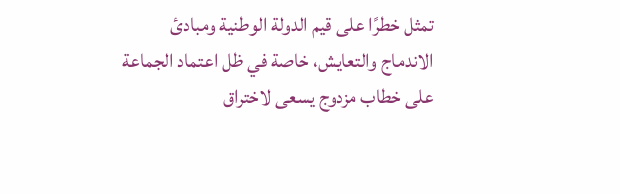تمثل خطرًا على قيم الدولة الوطنية ومبادئ الاندماج والتعايش، خاصة في ظل اعتماد الجماعة على خطاب مزدوج يسعى لاختراق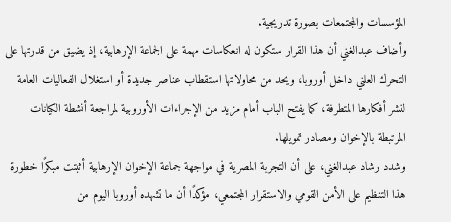المؤسسات والمجتمعات بصورة تدريجية.
وأضاف عبدالغني أن هذا القرار ستكون له انعكاسات مهمة على الجماعة الإرهابية، إذ يضيق من قدرتها على التحرك العلني داخل أوروبا، ويحد من محاولاتها استقطاب عناصر جديدة أو استغلال الفعاليات العامة لنشر أفكارها المتطرفة، كما يفتح الباب أمام مزيد من الإجراءات الأوروبية لمراجعة أنشطة الكيانات المرتبطة بالإخوان ومصادر تمويلها.
وشدد رشاد عبدالغني، على أن التجربة المصرية في مواجهة جماعة الإخوان الإرهابية أثبتت مبكرًا خطورة هذا التنظيم على الأمن القومي والاستقرار المجتمعي، مؤكدًا أن ما تشهده أوروبا اليوم من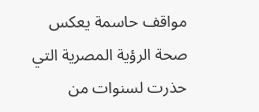مواقف حاسمة يعكس صحة الرؤية المصرية التي حذرت لسنوات من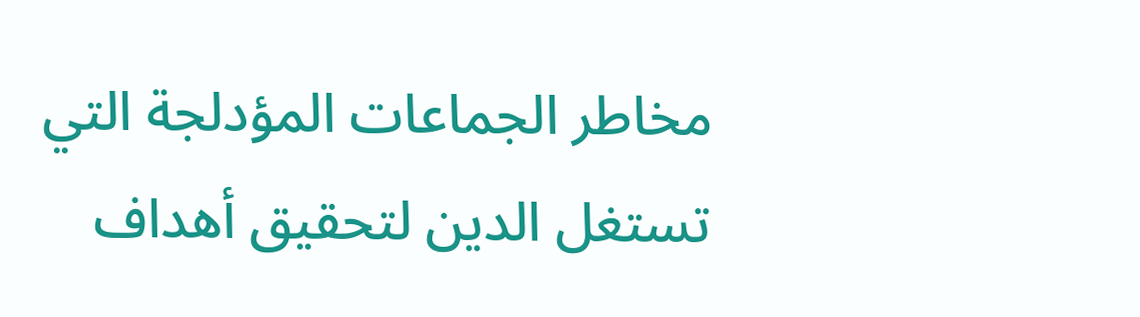مخاطر الجماعات المؤدلجة التي تستغل الدين لتحقيق أهداف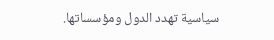سياسية تهدد الدول ومؤسساتها.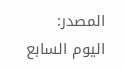المصدر:
اليوم السابع